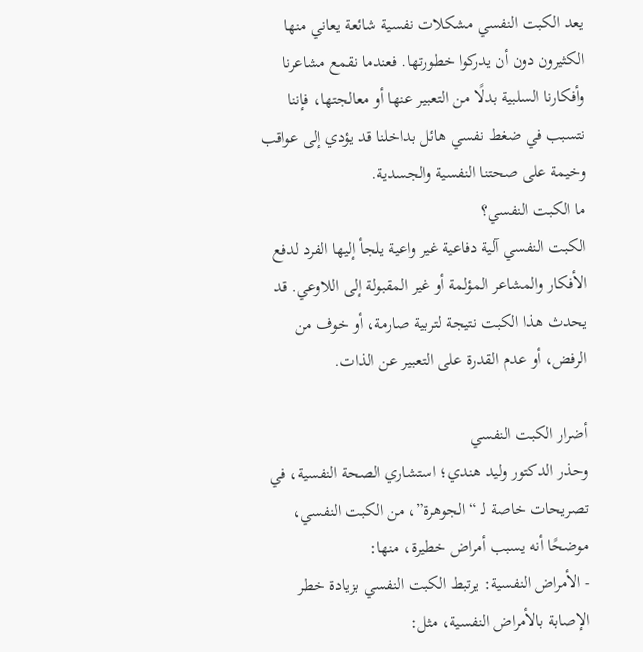يعد الكبت النفسي مشكلات نفسية شائعة يعاني منها الكثيرون دون أن يدركوا خطورتها. فعندما نقمع مشاعرنا وأفكارنا السلبية بدلًا من التعبير عنها أو معالجتها، فإننا نتسبب في ضغط نفسي هائل بداخلنا قد يؤدي إلى عواقب وخيمة على صحتنا النفسية والجسدية.
ما الكبت النفسي؟
الكبت النفسي آلية دفاعية غير واعية يلجأ إليها الفرد لدفع الأفكار والمشاعر المؤلمة أو غير المقبولة إلى اللاوعي. قد يحدث هذا الكبت نتيجة لتربية صارمة، أو خوف من الرفض، أو عدم القدرة على التعبير عن الذات.

أضرار الكبت النفسي
وحذر الدكتور وليد هندي؛ استشاري الصحة النفسية، في تصريحات خاصة لـ “الجوهرة”، من الكبت النفسي، موضحًا أنه يسبب أمراض خطيرة، منها:
- الأمراض النفسية: يرتبط الكبت النفسي بزيادة خطر الإصابة بالأمراض النفسية، مثل: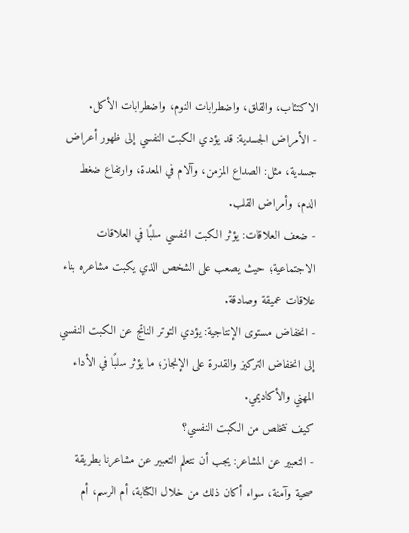الاكتئاب، والقلق، واضطرابات النوم، واضطرابات الأكل.
- الأمراض الجسدية: قد يؤدي الكبت النفسي إلى ظهور أعراض جسدية، مثل: الصداع المزمن، وآلام في المعدة، وارتفاع ضغط الدم، وأمراض القلب.
- ضعف العلاقات: يؤثر الكبت النفسي سلبًا في العلاقات الاجتماعية؛ حيث يصعب على الشخص الذي يكبت مشاعره بناء علاقات عميقة وصادقة.
- انخفاض مستوى الإنتاجية: يؤدي التوتر الناتج عن الكبت النفسي إلى انخفاض التركيز والقدرة على الإنجاز؛ ما يؤثر سلبًا في الأداء المهني والأكاديمي.
كيف نتخلص من الكبت النفسي؟
- التعبير عن المشاعر: يجب أن نتعلم التعبير عن مشاعرنا بطريقة صحية وآمنة، سواء أكان ذلك من خلال الكتابة، أم الرسم، أم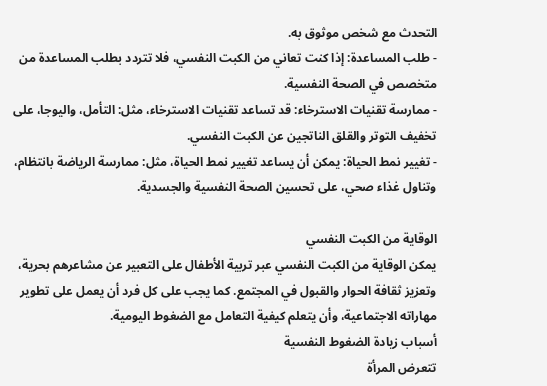التحدث مع شخص موثوق به.
- طلب المساعدة: إذا كنت تعاني من الكبت النفسي، فلا تتردد بطلب المساعدة من متخصص في الصحة النفسية.
- ممارسة تقنيات الاسترخاء: قد تساعد تقنيات الاسترخاء، مثل: التأمل، واليوجا، على تخفيف التوتر والقلق الناتجين عن الكبت النفسي.
- تغيير نمط الحياة: يمكن أن يساعد تغيير نمط الحياة، مثل: ممارسة الرياضة بانتظام، وتناول غذاء صحي، على تحسين الصحة النفسية والجسدية.

الوقاية من الكبت النفسي
يمكن الوقاية من الكبت النفسي عبر تربية الأطفال على التعبير عن مشاعرهم بحرية، وتعزيز ثقافة الحوار والقبول في المجتمع. كما يجب على كل فرد أن يعمل على تطوير مهاراته الاجتماعية، وأن يتعلم كيفية التعامل مع الضغوط اليومية.
أسباب زيادة الضغوط النفسية
تتعرض المرأة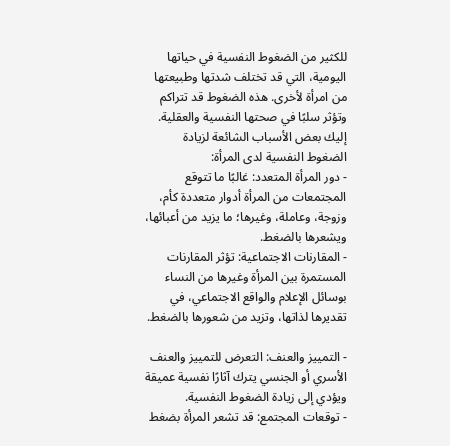للكثير من الضغوط النفسية في حياتها اليومية، التي قد تختلف شدتها وطبيعتها من امرأة لأخرى. هذه الضغوط قد تتراكم وتؤثر سلبًا في صحتها النفسية والعقلية. إليك بعض الأسباب الشائعة لزيادة الضغوط النفسية لدى المرأة:
- دور المرأة المتعدد: غالبًا ما تتوقع المجتمعات من المرأة أدوار متعددة كأم، وزوجة، وعاملة، وغيرها؛ ما يزيد من أعبائها، ويشعرها بالضغط.
- المقارنات الاجتماعية: تؤثر المقارنات المستمرة بين المرأة وغيرها من النساء بوسائل الإعلام والواقع الاجتماعي، في تقديرها لذاتها، وتزيد من شعورها بالضغط.

- التمييز والعنف: التعرض للتمييز والعنف الأسري أو الجنسي يترك آثارًا نفسية عميقة ويؤدي إلى زيادة الضغوط النفسية.
- توقعات المجتمع: قد تشعر المرأة بضغط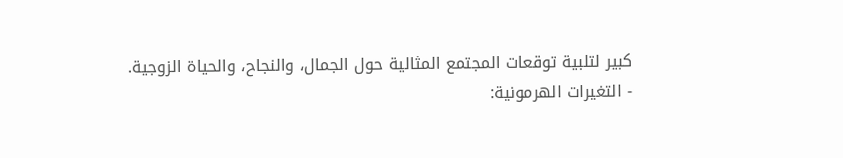كبير لتلبية توقعات المجتمع المثالية حول الجمال، والنجاح، والحياة الزوجية.
- التغيرات الهرمونية: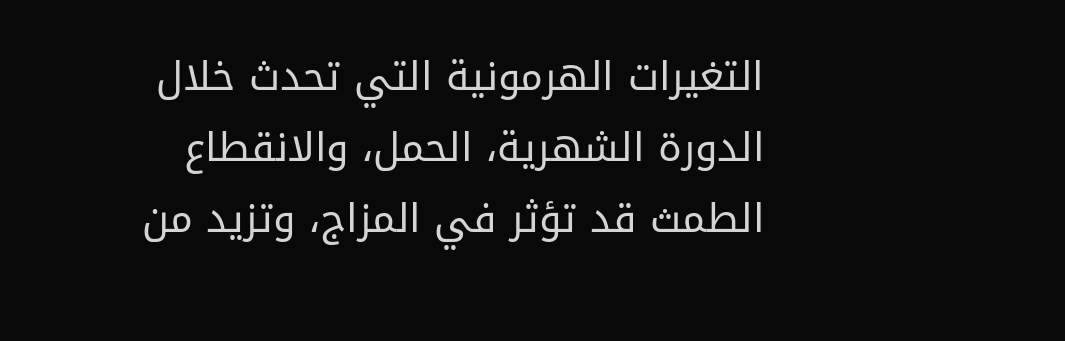التغيرات الهرمونية التي تحدث خلال الدورة الشهرية، الحمل، والانقطاع الطمث قد تؤثر في المزاج، وتزيد من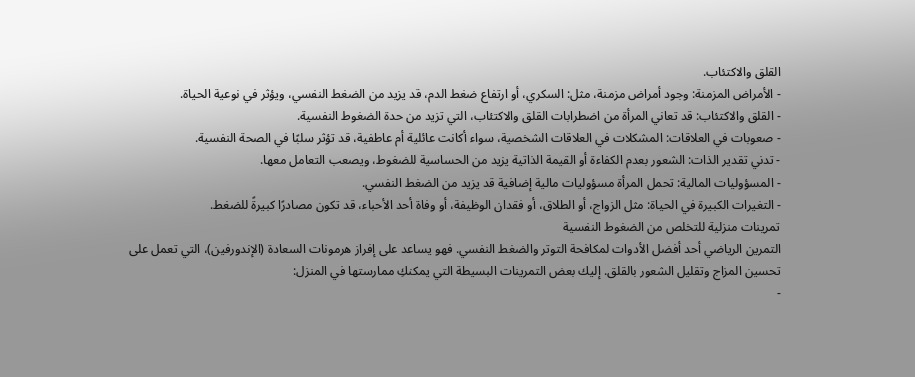القلق والاكتئاب.
- الأمراض المزمنة: وجود أمراض مزمنة، مثل: السكري، أو ارتفاع ضغط الدم، قد يزيد من الضغط النفسي، ويؤثر في نوعية الحياة.
- القلق والاكتئاب: قد تعاني المرأة من اضطرابات القلق والاكتئاب، التي تزيد من حدة الضغوط النفسية.
- صعوبات في العلاقات: المشكلات في العلاقات الشخصية، سواء أكانت عائلية أم عاطفية، قد تؤثر سلبًا في الصحة النفسية.
- تدني تقدير الذات: الشعور بعدم الكفاءة أو القيمة الذاتية يزيد من الحساسية للضغوط، ويصعب التعامل معها.
- المسؤوليات المالية: تحمل المرأة مسؤوليات مالية إضافية قد يزيد من الضغط النفسي.
- التغيرات الكبيرة في الحياة: مثل الزواج، أو الطلاق، أو فقدان الوظيفة، أو وفاة أحد الأحباء، قد تكون مصادرًا كبيرةً للضغط.
تمرينات منزلية للتخلص من الضغوط النفسية
التمرين الرياضي أحد أفضل الأدوات لمكافحة التوتر والضغط النفسي. فهو يساعد على إفراز هرمونات السعادة (الإندورفين)، التي تعمل على تحسين المزاج وتقليل الشعور بالقلق. إليك بعض التمرينات البسيطة التي يمكنكِ ممارستها في المنزل:
-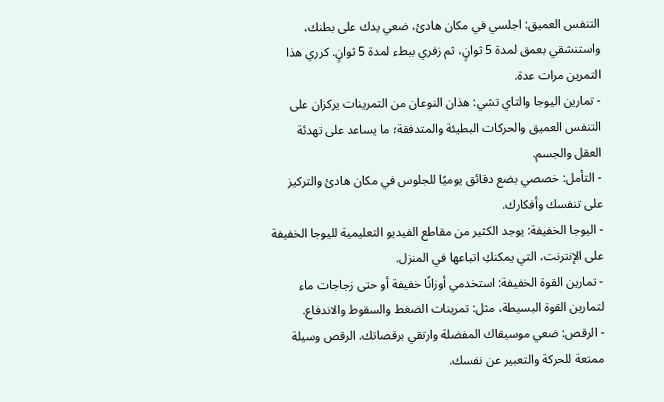التنفس العميق: اجلسي في مكان هادئ، ضعي يدك على بطنك، واستنشقي بعمق لمدة 5 ثوانٍ، ثم زفري ببطء لمدة 5 ثوانٍ. كرري هذا التمرين مرات عدة.
- تمارين اليوجا والتاي تشي: هذان النوعان من التمرينات يركزان على التنفس العميق والحركات البطيئة والمتدفقة؛ ما يساعد على تهدئة العقل والجسم.
- التأمل: خصصي بضع دقائق يوميًا للجلوس في مكان هادئ والتركيز على تنفسك وأفكارك.
- اليوجا الخفيفة: يوجد الكثير من مقاطع الفيديو التعليمية لليوجا الخفيفة على الإنترنت، التي يمكنكِ اتباعها في المنزل.
- تمارين القوة الخفيفة: استخدمي أوزانًا خفيفة أو حتى زجاجات ماء لتمارين القوة البسيطة، مثل: تمرينات الضغط والسقوط والاندفاع.
- الرقص: ضعي موسيقاك المفضلة وارتقي برقصاتك. الرقص وسيلة ممتعة للحركة والتعبير عن نفسك.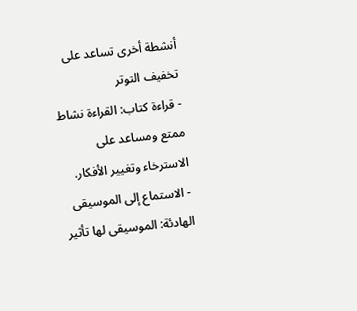أنشطة أخرى تساعد على تخفيف التوتر
- قراءة كتاب: القراءة نشاط ممتع ومساعد على الاسترخاء وتغيير الأفكار.
- الاستماع إلى الموسيقى الهادئة: الموسيقى لها تأثير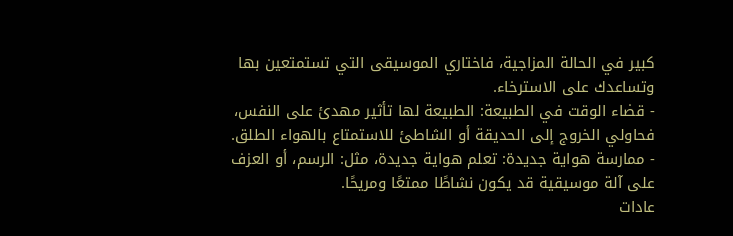كبير في الحالة المزاجية، فاختاري الموسيقى التي تستمتعين بها وتساعدك على الاسترخاء.
- قضاء الوقت في الطبيعة: الطبيعة لها تأثير مهدئ على النفس، فحاولي الخروج إلى الحديقة أو الشاطئ للاستمتاع بالهواء الطلق.
- ممارسة هواية جديدة: تعلم هواية جديدة، مثل: الرسم، أو العزف على آلة موسيقية قد يكون نشاطًا ممتعًا ومريحًا.
عادات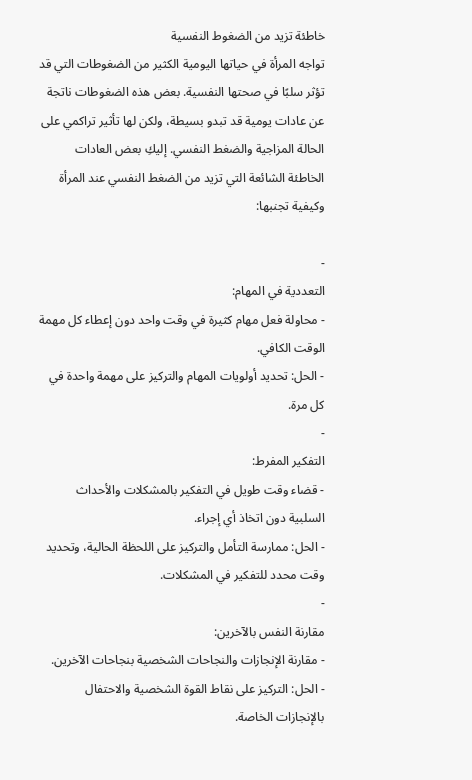خاطئة تزيد من الضغوط النفسية
تواجه المرأة في حياتها اليومية الكثير من الضغوطات التي قد تؤثر سلبًا في صحتها النفسية. بعض هذه الضغوطات ناتجة عن عادات يومية قد تبدو بسيطة، ولكن لها تأثير تراكمي على الحالة المزاجية والضغط النفسي. إليكِ بعض العادات الخاطئة الشائعة التي تزيد من الضغط النفسي عند المرأة وكيفية تجنبها:

-
التعددية في المهام:
- محاولة فعل مهام كثيرة في وقت واحد دون إعطاء كل مهمة الوقت الكافي.
- الحل: تحديد أولويات المهام والتركيز على مهمة واحدة في كل مرة.
-
التفكير المفرط:
- قضاء وقت طويل في التفكير بالمشكلات والأحداث السلبية دون اتخاذ أي إجراء.
- الحل: ممارسة التأمل والتركيز على اللحظة الحالية، وتحديد وقت محدد للتفكير في المشكلات.
-
مقارنة النفس بالآخرين:
- مقارنة الإنجازات والنجاحات الشخصية بنجاحات الآخرين.
- الحل: التركيز على نقاط القوة الشخصية والاحتفال بالإنجازات الخاصة.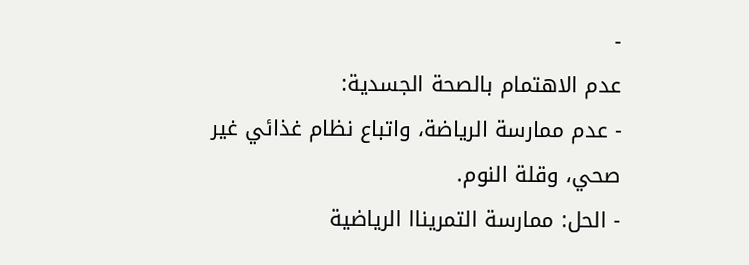-
عدم الاهتمام بالصحة الجسدية:
- عدم ممارسة الرياضة، واتباع نظام غذائي غير صحي، وقلة النوم.
- الحل: ممارسة التمريناا الرياضية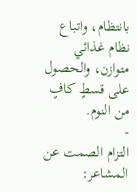بانتظام، واتباع نظام غذائي متوازن، والحصول على قسطٍ كافٍ من النوم.
-
التزام الصمت عن المشاعر: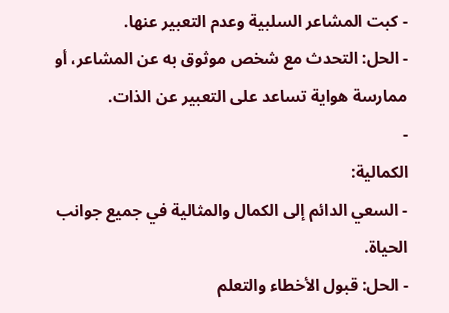- كبت المشاعر السلبية وعدم التعبير عنها.
- الحل: التحدث مع شخص موثوق به عن المشاعر، أو ممارسة هواية تساعد على التعبير عن الذات.
-
الكمالية:
- السعي الدائم إلى الكمال والمثالية في جميع جوانب الحياة.
- الحل: قبول الأخطاء والتعلم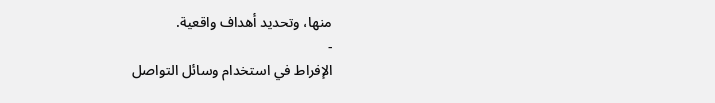منها، وتحديد أهداف واقعية.
-
الإفراط في استخدام وسائل التواصل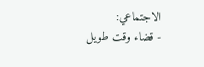الاجتماعي:
- قضاء وقت طويل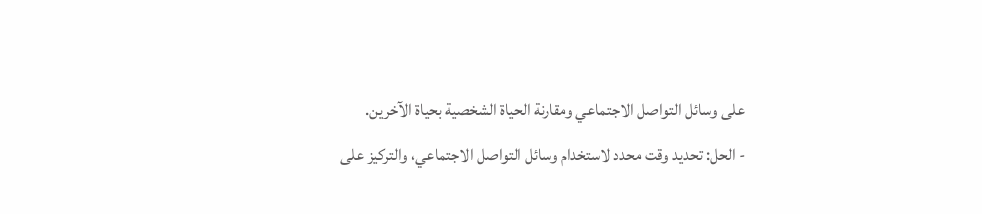على وسائل التواصل الاجتماعي ومقارنة الحياة الشخصية بحياة الآخرين.
- الحل: تحديد وقت محدد لاستخدام وسائل التواصل الاجتماعي، والتركيز على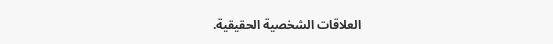العلاقات الشخصية الحقيقية.